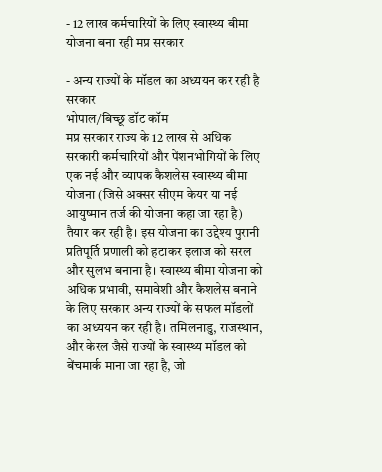- 12 लाख कर्मचारियों के लिए स्वास्थ्य बीमा योजना बना रही मप्र सरकार

- अन्य राज्यों के मॉडल का अध्ययन कर रही है सरकार
भोपाल/बिच्छू डॉट कॉम
मप्र सरकार राज्य के 12 लाख से अधिक सरकारी कर्मचारियों और पेंशनभोगियों के लिए एक नई और व्यापक कैशलेस स्वास्थ्य बीमा योजना (जिसे अक्सर सीएम केयर या नई आयुष्मान तर्ज की योजना कहा जा रहा है) तैयार कर रही है। इस योजना का उद्देश्य पुरानी प्रतिपूर्ति प्रणाली को हटाकर इलाज को सरल और सुलभ बनाना है। स्वास्थ्य बीमा योजना को अधिक प्रभावी, समावेशी और कैशलेस बनाने के लिए सरकार अन्य राज्यों के सफल मॉडलों का अध्ययन कर रही है। तमिलनाडु, राजस्थान, और केरल जैसे राज्यों के स्वास्थ्य मॉडल को बेंचमार्क माना जा रहा है, जो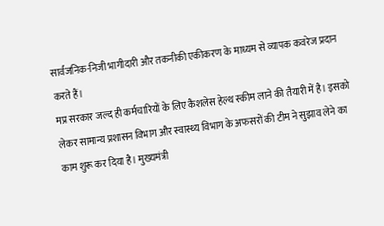सार्वजनिक-निजी भागीदारी और तकनीकी एकीकरण के माध्यम से व्यापक कवरेज प्रदान करते हैं।
मप्र सरकार जल्द ही कर्मचारियों के लिए कैशलेस हेल्थ स्कीम लाने की तैयारी में है। इसको लेकर सामान्य प्रशासन विभाग और स्वास्थ्य विभाग के अफसरों की टीम ने सुझाव लेने का काम शुरू कर दिया है। मुख्यमंत्री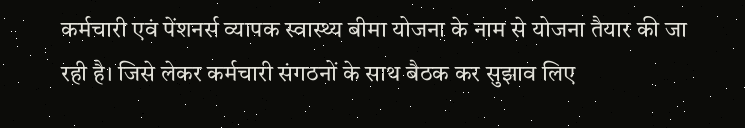कर्मचारी एवं पेंशनर्स व्यापक स्वास्थ्य बीमा योजना के नाम से योजना तैयार की जा रही है। जिसे लेकर कर्मचारी संगठनों के साथ बैठक कर सुझाव लिए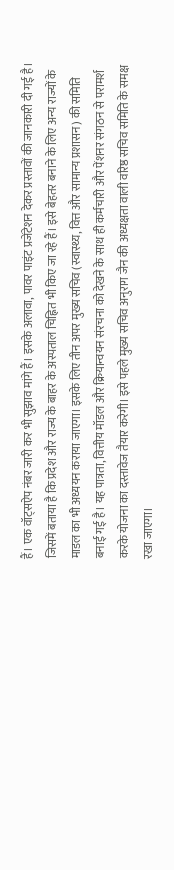हैं। एक वॉट्सऐप नंबर जारी कर भी सुझाव मांगे हैं। इसके अलावा, पावर पाइंट प्रजेंटेशन देकर प्रस्तावों की जानकारी दी गई है। जिसमें बताया है कि प्रदेश और राज्य के बाहर के अस्पताल चिह्नित भी किए जा रहे हैं। इसे बेहतर बनाने के लिए अन्य राज्यों के माडल का भी अध्ययन कराया जाएगा। इसके लिए तीन अपर मुख्य सचिव (स्वास्थ्य, वित्त और सामान्य प्रशासन) की समिति बनाई गई है। यह पात्रता, वित्तीय मॉडल और क्रियान्वयन संरचना को देखने के साथ ही कर्मचारी और पेंशनर संगठन से परामर्श करके योजना का दस्तावेज तैयार करेगी। इसे पहले मुख्य सचिव अनुराग जैन की अध्यक्षता वाली वरिष्ठ सचिव समिति के समक्ष रखा जाएगा।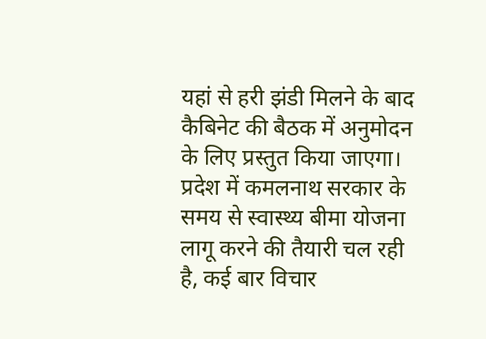यहां से हरी झंडी मिलने के बाद कैबिनेट की बैठक में अनुमोदन के लिए प्रस्तुत किया जाएगा। प्रदेश में कमलनाथ सरकार के समय से स्वास्थ्य बीमा योजना लागू करने की तैयारी चल रही है, कई बार विचार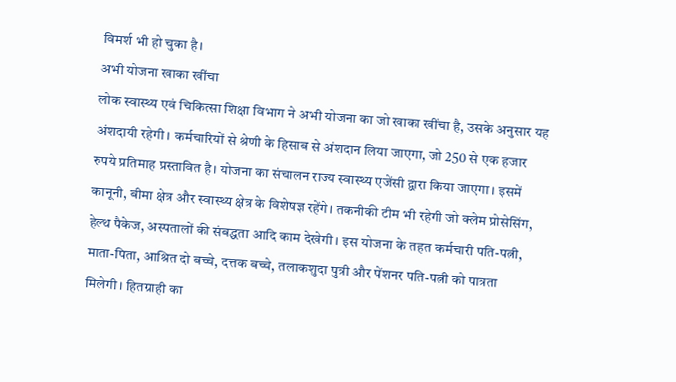विमर्श भी हो चुका है।
अभी योजना खाका खींचा
लोक स्वास्थ्य एवं चिकित्सा शिक्षा विभाग ने अभी योजना का जो खाका खींचा है, उसके अनुसार यह अंशदायी रहेगी। कर्मचारियों से श्रेणी के हिसाब से अंशदान लिया जाएगा, जो 250 से एक हजार रुपये प्रतिमाह प्रस्तावित है। योजना का संचालन राज्य स्वास्थ्य एजेंसी द्वारा किया जाएगा। इसमें कानूनी, बीमा क्षेत्र और स्वास्थ्य क्षेत्र के विशेषज्ञ रहेंगे। तकनीकी टीम भी रहेगी जो क्लेम प्रोसेसिंग, हेल्थ पैकेज, अस्पतालों की संबद्धता आदि काम देखेगी। इस योजना के तहत कर्मचारी पति-पत्नी, माता-पिता, आश्रित दो बच्चे, दत्तक बच्चे, तलाकशुदा पुत्री और पेंशनर पति-पत्नी को पात्रता मिलेगी। हितग्राही का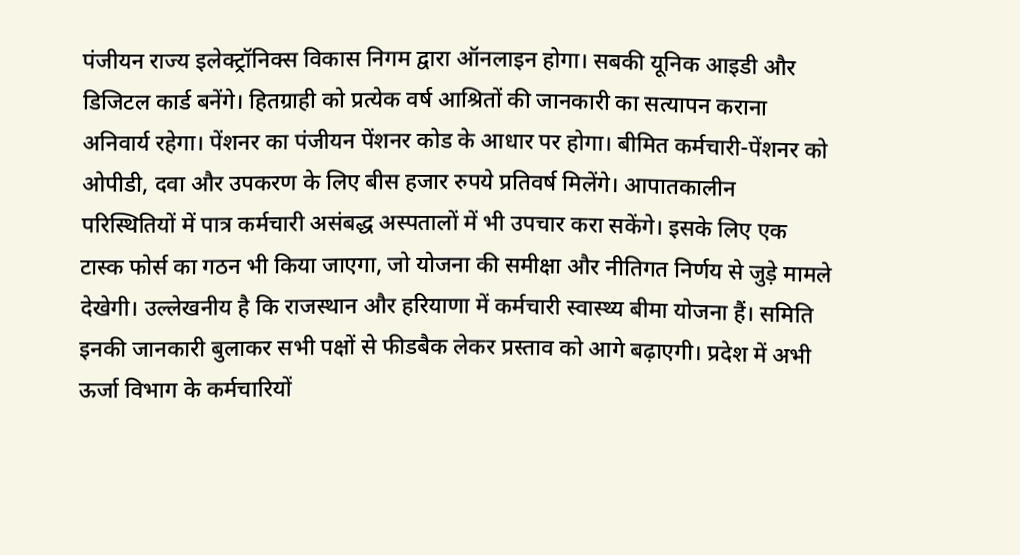पंजीयन राज्य इलेक्ट्रॉनिक्स विकास निगम द्वारा ऑनलाइन होगा। सबकी यूनिक आइडी और डिजिटल कार्ड बनेंगे। हितग्राही को प्रत्येक वर्ष आश्रितों की जानकारी का सत्यापन कराना अनिवार्य रहेगा। पेंशनर का पंजीयन पेंशनर कोड के आधार पर होगा। बीमित कर्मचारी-पेंशनर को ओपीडी, दवा और उपकरण के लिए बीस हजार रुपये प्रतिवर्ष मिलेंगे। आपातकालीन परिस्थितियों में पात्र कर्मचारी असंबद्ध अस्पतालों में भी उपचार करा सकेंगे। इसके लिए एक टास्क फोर्स का गठन भी किया जाएगा, जो योजना की समीक्षा और नीतिगत निर्णय से जुड़े मामले देखेगी। उल्लेखनीय है कि राजस्थान और हरियाणा में कर्मचारी स्वास्थ्य बीमा योजना हैं। समिति इनकी जानकारी बुलाकर सभी पक्षों से फीडबैक लेकर प्रस्ताव को आगे बढ़ाएगी। प्रदेश में अभी ऊर्जा विभाग के कर्मचारियों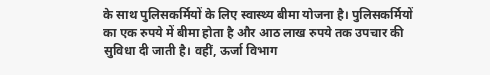के साथ पुलिसकर्मियों के लिए स्वास्थ्य बीमा योजना है। पुलिसकर्मियों का एक रुपये में बीमा होता है और आठ लाख रुपये तक उपचार की सुविधा दी जाती है। वहीं, ऊर्जा विभाग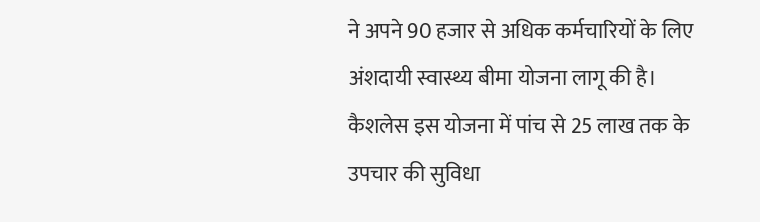ने अपने 90 हजार से अधिक कर्मचारियों के लिए अंशदायी स्वास्थ्य बीमा योजना लागू की है। कैशलेस इस योजना में पांच से 25 लाख तक के उपचार की सुविधा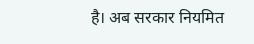है। अब सरकार नियमित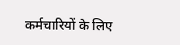कर्मचारियों के लिए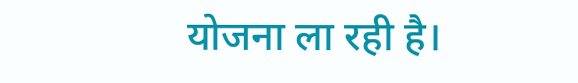योजना ला रही है।